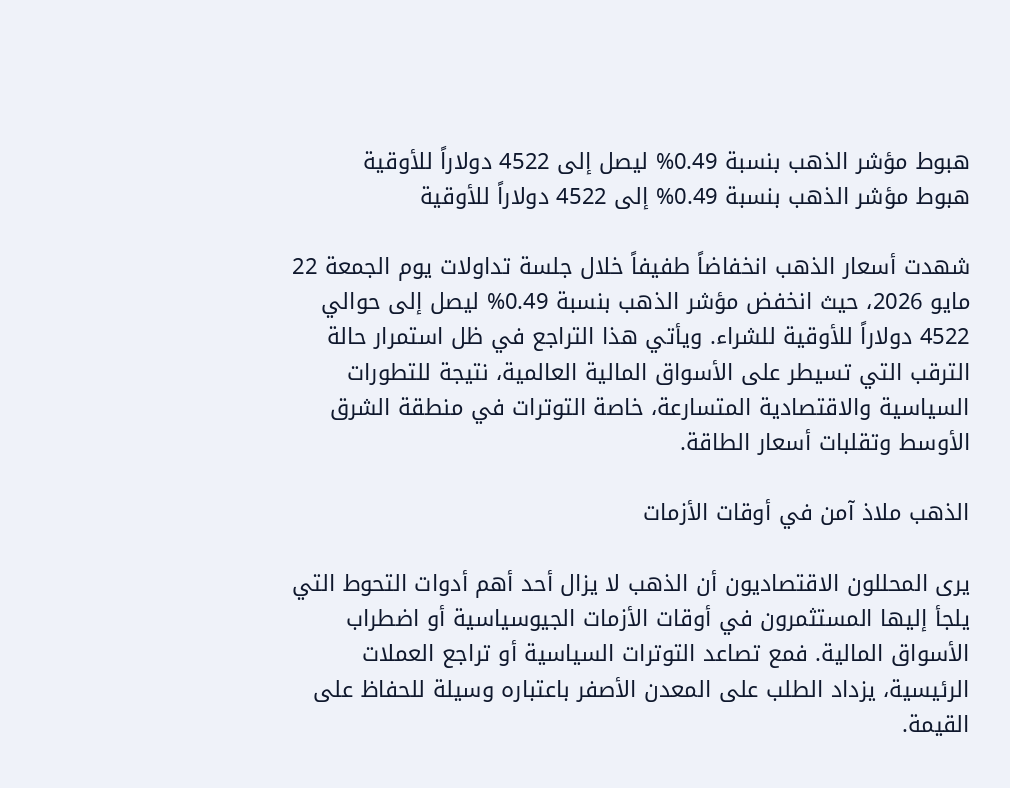هبوط مؤشر الذهب بنسبة 0.49% ليصل إلى 4522 دولاراً للأوقية
هبوط مؤشر الذهب بنسبة 0.49% إلى 4522 دولاراً للأوقية

شهدت أسعار الذهب انخفاضاً طفيفاً خلال جلسة تداولات يوم الجمعة 22 مايو 2026، حيث انخفض مؤشر الذهب بنسبة 0.49% ليصل إلى حوالي 4522 دولاراً للأوقية للشراء. ويأتي هذا التراجع في ظل استمرار حالة الترقب التي تسيطر على الأسواق المالية العالمية، نتيجة للتطورات السياسية والاقتصادية المتسارعة، خاصة التوترات في منطقة الشرق الأوسط وتقلبات أسعار الطاقة.

الذهب ملاذ آمن في أوقات الأزمات

يرى المحللون الاقتصاديون أن الذهب لا يزال أحد أهم أدوات التحوط التي يلجأ إليها المستثمرون في أوقات الأزمات الجيوسياسية أو اضطراب الأسواق المالية. فمع تصاعد التوترات السياسية أو تراجع العملات الرئيسية، يزداد الطلب على المعدن الأصفر باعتباره وسيلة للحفاظ على القيمة.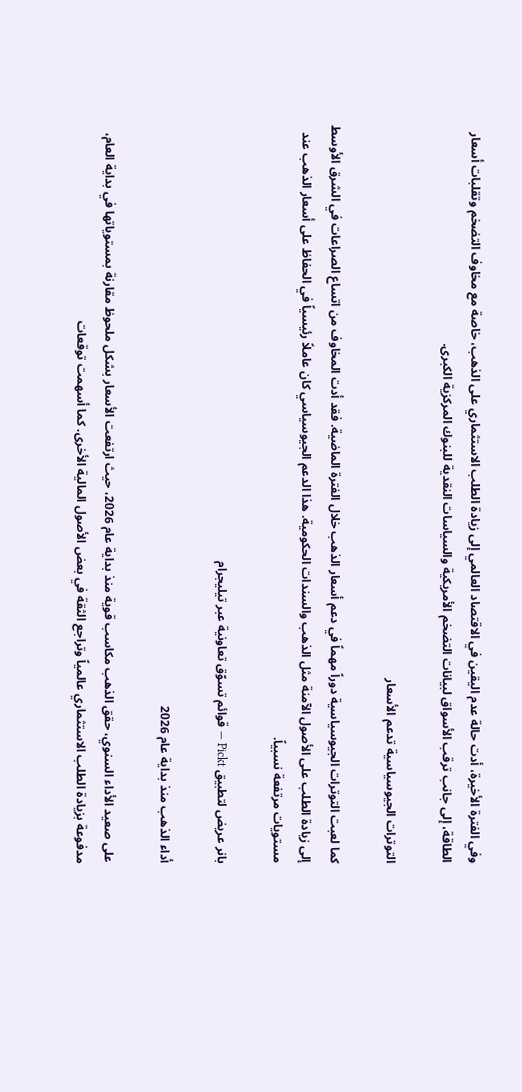وفي الفترة الأخيرة، أدت حالة عدم اليقين في الاقتصاد العالمي إلى زيادة الطلب الاستثماري على الذهب، خاصة مع مخاوف التضخم وتقلبات أسعار الطاقة، إلى جانب ترقب الأسواق لبيانات التضخم الأمريكية والسياسات النقدية للبنوك المركزية الكبرى.

التوترات الجيوسياسية تدعم الأسعار

كما لعبت التوترات الجيوسياسية دوراً مهماً في دعم أسعار الذهب خلال الفترة الماضية. فقد أدت المخاوف من اتساع الصراعات في الشرق الأوسط إلى زيادة الطلب على الأصول الآمنة مثل الذهب والسندات الحكومية. هذا الدعم الجيوسياسي كان عاملاً رئيسياً في الحفاظ على أسعار الذهب عند مستويات مرتفعة نسبياً.

بانر عريض لتطبيق Pickt — قوائم تسوّق تعاونية عبر تيليجرام

أداء الذهب منذ بداية عام 2026

على صعيد الأداء السنوي، حقق الذهب مكاسب قوية منذ بداية عام 2026، حيث ارتفعت الأسعار بشكل ملحوظ مقارنة بمستوياتها في بداية العام، مدفوعة بزيادة الطلب الاستثماري عالمياً وتراجع الثقة في بعض الأصول المالية الأخرى. كما أسهمت توقعات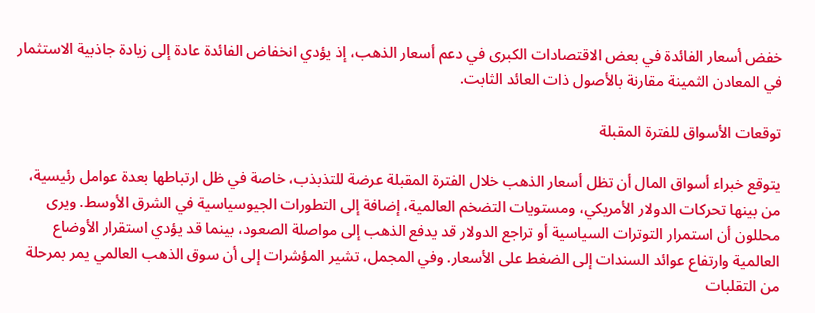خفض أسعار الفائدة في بعض الاقتصادات الكبرى في دعم أسعار الذهب، إذ يؤدي انخفاض الفائدة عادة إلى زيادة جاذبية الاستثمار في المعادن الثمينة مقارنة بالأصول ذات العائد الثابت.

توقعات الأسواق للفترة المقبلة

يتوقع خبراء أسواق المال أن تظل أسعار الذهب خلال الفترة المقبلة عرضة للتذبذب، خاصة في ظل ارتباطها بعدة عوامل رئيسية، من بينها تحركات الدولار الأمريكي، ومستويات التضخم العالمية، إضافة إلى التطورات الجيوسياسية في الشرق الأوسط. ويرى محللون أن استمرار التوترات السياسية أو تراجع الدولار قد يدفع الذهب إلى مواصلة الصعود، بينما قد يؤدي استقرار الأوضاع العالمية وارتفاع عوائد السندات إلى الضغط على الأسعار. وفي المجمل، تشير المؤشرات إلى أن سوق الذهب العالمي يمر بمرحلة من التقلبات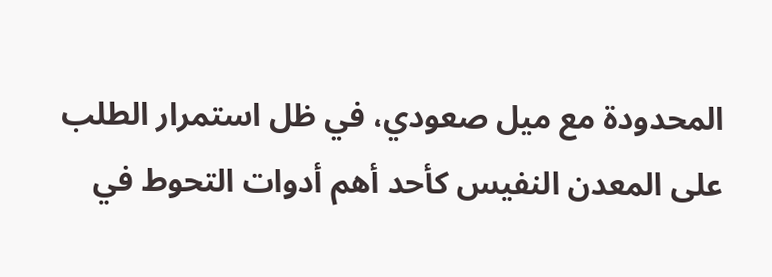المحدودة مع ميل صعودي، في ظل استمرار الطلب على المعدن النفيس كأحد أهم أدوات التحوط في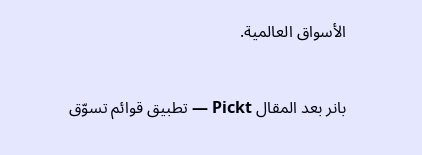الأسواق العالمية.

بانر بعد المقال Pickt — تطبيق قوائم تسوّق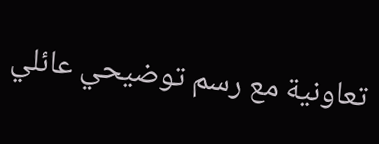تعاونية مع رسم توضيحي عائلي